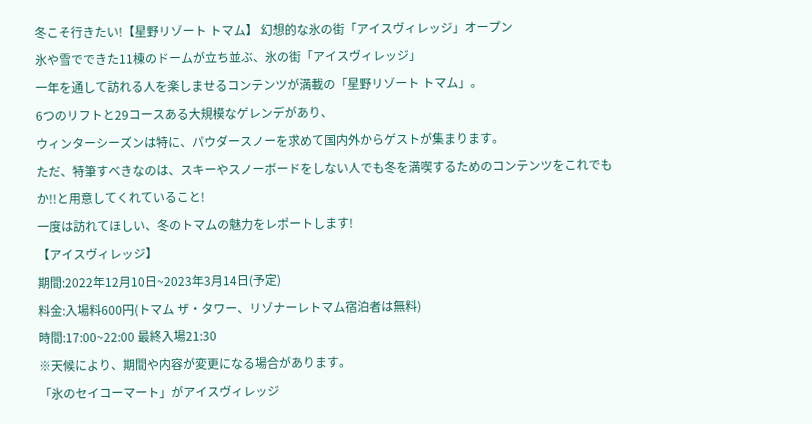冬こそ行きたい!【星野リゾート トマム】 幻想的な氷の街「アイスヴィレッジ」オープン
氷や雪でできた11棟のドームが立ち並ぶ、氷の街「アイスヴィレッジ」
一年を通して訪れる人を楽しませるコンテンツが満載の「星野リゾート トマム」。
6つのリフトと29コースある大規模なゲレンデがあり、
ウィンターシーズンは特に、パウダースノーを求めて国内外からゲストが集まります。
ただ、特筆すべきなのは、スキーやスノーボードをしない人でも冬を満喫するためのコンテンツをこれでもか!!と用意してくれていること!
一度は訪れてほしい、冬のトマムの魅力をレポートします!
【アイスヴィレッジ】
期間:2022年12月10日~2023年3月14日(予定)
料金:入場料600円(トマム ザ・タワー、リゾナーレトマム宿泊者は無料)
時間:17:00~22:00 最終入場21:30
※天候により、期間や内容が変更になる場合があります。
「氷のセイコーマート」がアイスヴィレッジ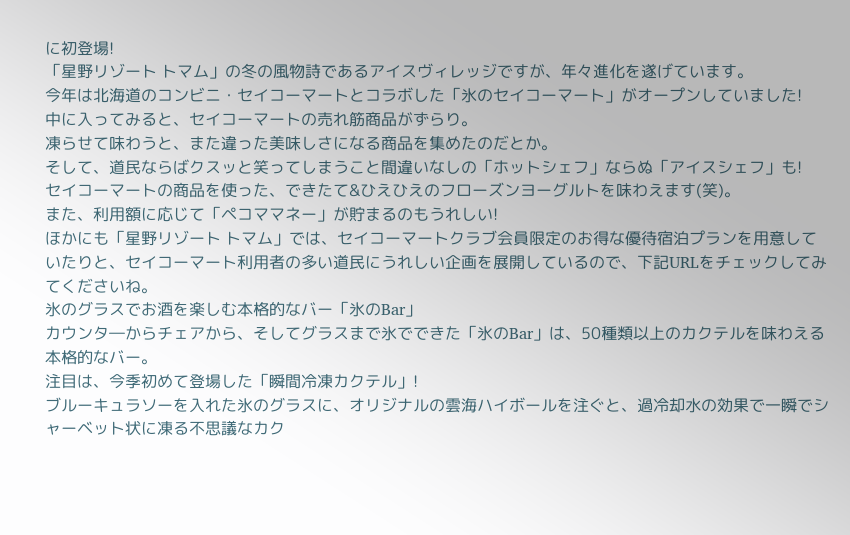に初登場!
「星野リゾート トマム」の冬の風物詩であるアイスヴィレッジですが、年々進化を遂げています。
今年は北海道のコンビニ・セイコーマートとコラボした「氷のセイコーマート」がオープンしていました!
中に入ってみると、セイコーマートの売れ筋商品がずらり。
凍らせて味わうと、また違った美味しさになる商品を集めたのだとか。
そして、道民ならばクスッと笑ってしまうこと間違いなしの「ホットシェフ」ならぬ「アイスシェフ」も!
セイコーマートの商品を使った、できたて&ひえひえのフローズンヨーグルトを味わえます(笑)。
また、利用額に応じて「ペコママネー」が貯まるのもうれしい!
ほかにも「星野リゾート トマム」では、セイコーマートクラブ会員限定のお得な優待宿泊プランを用意していたりと、セイコーマート利用者の多い道民にうれしい企画を展開しているので、下記URLをチェックしてみてくださいね。
氷のグラスでお酒を楽しむ本格的なバー「氷のBar」
カウンタ―からチェアから、そしてグラスまで氷でできた「氷のBar」は、50種類以上のカクテルを味わえる本格的なバー。
注目は、今季初めて登場した「瞬間冷凍カクテル」!
ブルーキュラソーを入れた氷のグラスに、オリジナルの雲海ハイボールを注ぐと、過冷却水の効果で一瞬でシャーベット状に凍る不思議なカク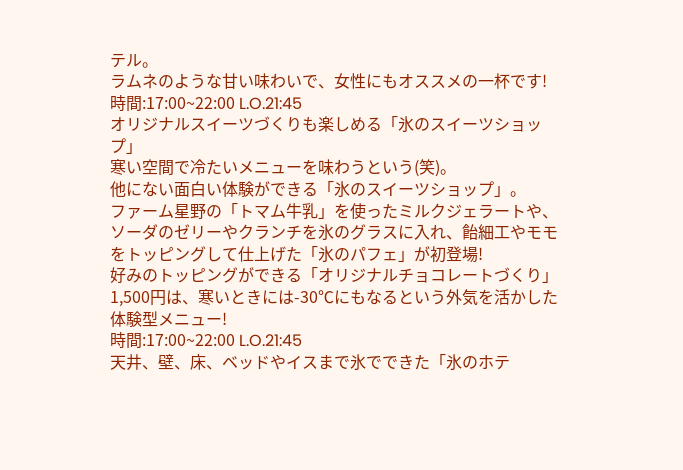テル。
ラムネのような甘い味わいで、女性にもオススメの一杯です!
時間:17:00~22:00 L.O.21:45
オリジナルスイーツづくりも楽しめる「氷のスイーツショップ」
寒い空間で冷たいメニューを味わうという(笑)。
他にない面白い体験ができる「氷のスイーツショップ」。
ファーム星野の「トマム牛乳」を使ったミルクジェラートや、ソーダのゼリーやクランチを氷のグラスに入れ、飴細工やモモをトッピングして仕上げた「氷のパフェ」が初登場!
好みのトッピングができる「オリジナルチョコレートづくり」1,500円は、寒いときには-30℃にもなるという外気を活かした体験型メニュー!
時間:17:00~22:00 L.O.21:45
天井、壁、床、ベッドやイスまで氷でできた「氷のホテ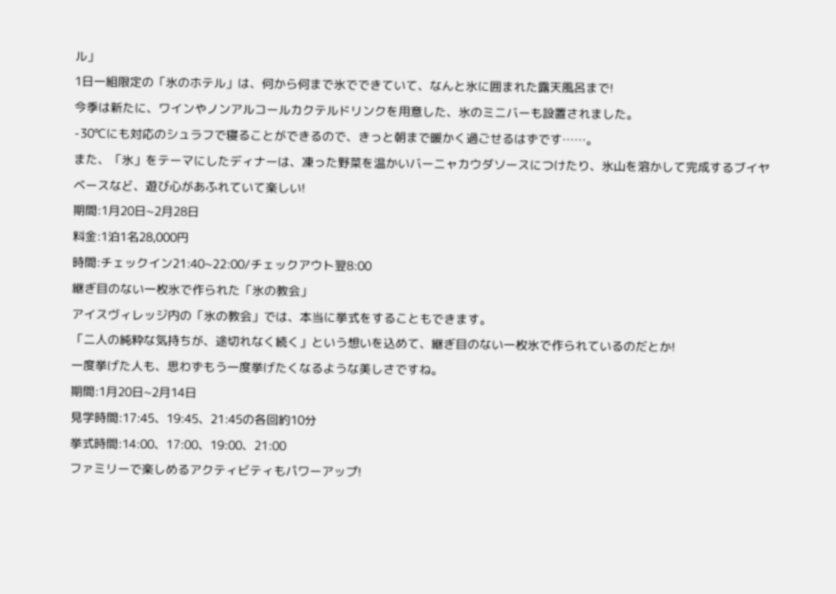ル」
1日一組限定の「氷のホテル」は、何から何まで氷でできていて、なんと氷に囲まれた露天風呂まで!
今季は新たに、ワインやノンアルコールカクテルドリンクを用意した、氷のミニバーも設置されました。
-30℃にも対応のシュラフで寝ることができるので、きっと朝まで暖かく過ごせるはずです……。
また、「氷」をテーマにしたディナーは、凍った野菜を温かいバーニャカウダソースにつけたり、氷山を溶かして完成するブイヤベースなど、遊び心があふれていて楽しい!
期間:1月20日~2月28日
料金:1泊1名28,000円
時間:チェックイン21:40~22:00/チェックアウト翌8:00
継ぎ目のない一枚氷で作られた「氷の教会」
アイスヴィレッジ内の「氷の教会」では、本当に挙式をすることもできます。
「二人の純粋な気持ちが、途切れなく続く」という想いを込めて、継ぎ目のない一枚氷で作られているのだとか!
一度挙げた人も、思わずもう一度挙げたくなるような美しさですね。
期間:1月20日~2月14日
見学時間:17:45、19:45、21:45の各回約10分
挙式時間:14:00、17:00、19:00、21:00
ファミリーで楽しめるアクティビティもパワーアップ!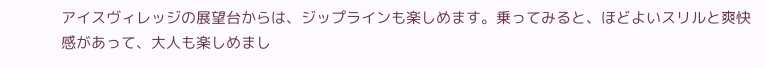アイスヴィレッジの展望台からは、ジップラインも楽しめます。乗ってみると、ほどよいスリルと爽快感があって、大人も楽しめまし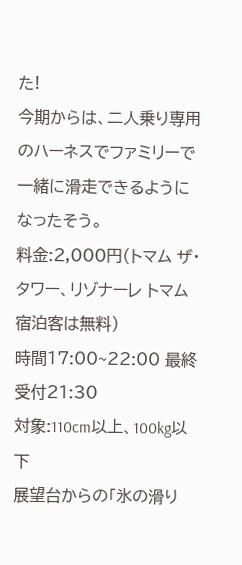た!
今期からは、二人乗り専用のハーネスでファミリーで一緒に滑走できるようになったそう。
料金:2,000円(トマム ザ・タワー、リゾナーレ トマム宿泊客は無料)
時間17:00~22:00 最終受付21:30
対象:110cm以上、100kg以下
展望台からの「氷の滑り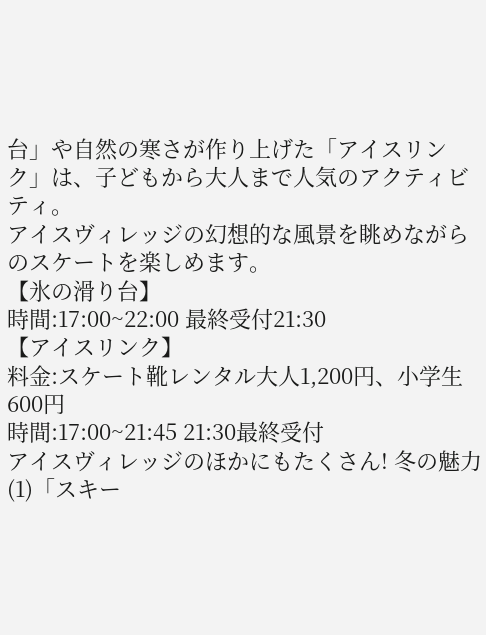台」や自然の寒さが作り上げた「アイスリンク」は、子どもから大人まで人気のアクティビティ。
アイスヴィレッジの幻想的な風景を眺めながらのスケートを楽しめます。
【氷の滑り台】
時間:17:00~22:00 最終受付21:30
【アイスリンク】
料金:スケート靴レンタル大人1,200円、小学生600円
時間:17:00~21:45 21:30最終受付
アイスヴィレッジのほかにもたくさん! 冬の魅力(1)「スキー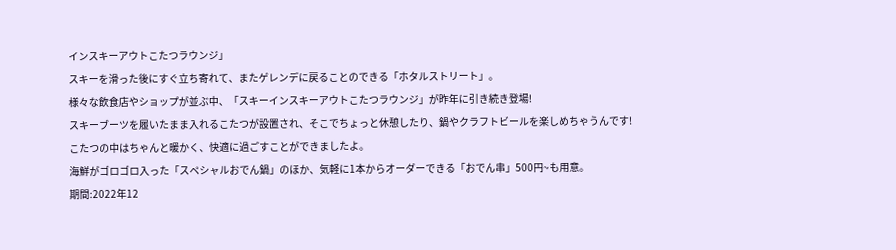インスキーアウトこたつラウンジ」
スキーを滑った後にすぐ立ち寄れて、またゲレンデに戻ることのできる「ホタルストリート」。
様々な飲食店やショップが並ぶ中、「スキーインスキーアウトこたつラウンジ」が昨年に引き続き登場!
スキーブーツを履いたまま入れるこたつが設置され、そこでちょっと休憩したり、鍋やクラフトビールを楽しめちゃうんです!
こたつの中はちゃんと暖かく、快適に過ごすことができましたよ。
海鮮がゴロゴロ入った「スペシャルおでん鍋」のほか、気軽に1本からオーダーできる「おでん串」500円~も用意。
期間:2022年12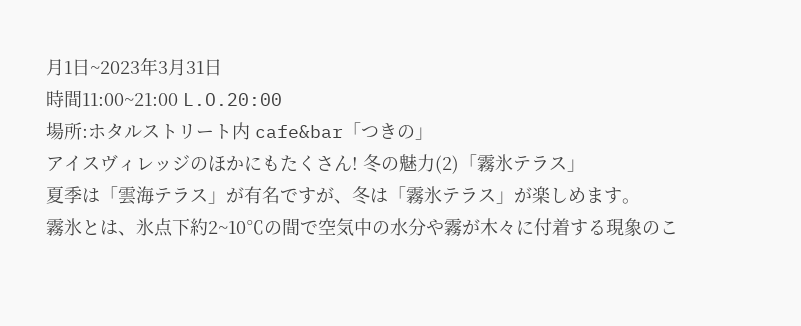月1日~2023年3月31日
時間11:00~21:00 L.O.20:00
場所:ホタルストリート内 cafe&bar「つきの」
アイスヴィレッジのほかにもたくさん! 冬の魅力(2)「霧氷テラス」
夏季は「雲海テラス」が有名ですが、冬は「霧氷テラス」が楽しめます。
霧氷とは、氷点下約2~10℃の間で空気中の水分や霧が木々に付着する現象のこ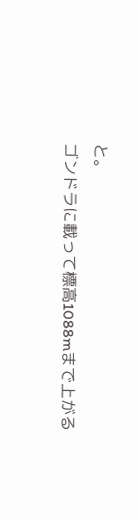と。
ゴンドラに載って標高1088mまで上がる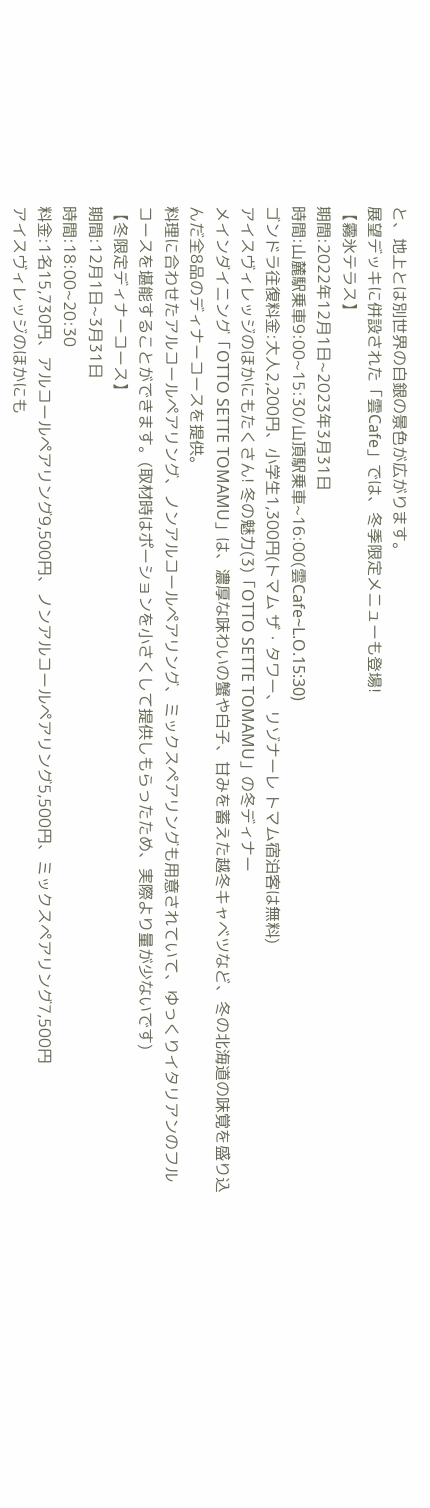と、地上とは別世界の白銀の景色が広がります。
展望デッキに併設された「雲Cafe」では、冬季限定メニューも登場!
【霧氷テラス】
期間:2022年12月1日~2023年3月31日
時間:山麓駅乗車9:00~15:30/山頂駅乗車~16:00(雲Cafe~L.O.15:30)
ゴンドラ往復料金:大人2,200円、小学生1,300円(トマム ザ・タワー、リゾナーレ トマム宿泊客は無料)
アイスヴィレッジのほかにもたくさん! 冬の魅力(3)「OTTO SETTE TOMAMU」の冬ディナー
メインダイニング「OTTO SETTE TOMAMU」は、濃厚な味わいの蟹や白子、甘みを蓄えた越冬キャベツなど、冬の北海道の味覚を盛り込んだ全8品のディナーコースを提供。
料理に合わせたアルコールペアリング、ノンアルコールペアリング、ミックスペアリングも用意されていて、ゆっくりイタリアンのフルコースを堪能することができます。(取材時はポーションを小さくして提供しもらったため、実際より量が少ないです)
【冬限定ディナーコース】
期間:12月1日~3月31日
時間:18:00~20:30
料金:1名15,730円、アルコールペアリング9,500円、ノンアルコールペアリング5,500円、ミックスペアリング7,500円
アイスヴィレッジのほかにも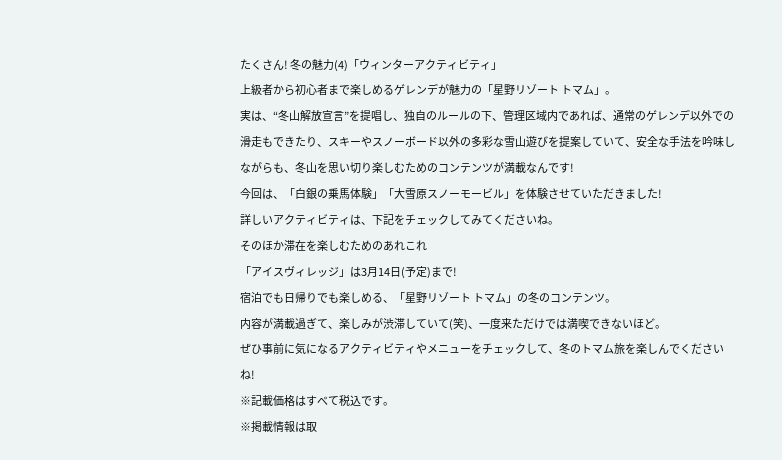たくさん! 冬の魅力(4)「ウィンターアクティビティ」
上級者から初心者まで楽しめるゲレンデが魅力の「星野リゾート トマム」。
実は、“冬山解放宣言”を提唱し、独自のルールの下、管理区域内であれば、通常のゲレンデ以外での滑走もできたり、スキーやスノーボード以外の多彩な雪山遊びを提案していて、安全な手法を吟味しながらも、冬山を思い切り楽しむためのコンテンツが満載なんです!
今回は、「白銀の乗馬体験」「大雪原スノーモービル」を体験させていただきました!
詳しいアクティビティは、下記をチェックしてみてくださいね。
そのほか滞在を楽しむためのあれこれ
「アイスヴィレッジ」は3月14日(予定)まで!
宿泊でも日帰りでも楽しめる、「星野リゾート トマム」の冬のコンテンツ。
内容が満載過ぎて、楽しみが渋滞していて(笑)、一度来ただけでは満喫できないほど。
ぜひ事前に気になるアクティビティやメニューをチェックして、冬のトマム旅を楽しんでくださいね!
※記載価格はすべて税込です。
※掲載情報は取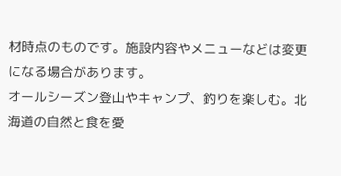材時点のものです。施設内容やメニューなどは変更になる場合があります。
オールシーズン登山やキャンプ、釣りを楽しむ。北海道の自然と食を愛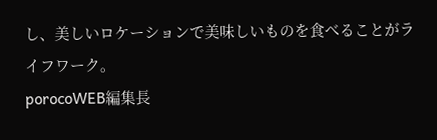し、美しいロケーションで美味しいものを食べることがライフワーク。
porocoWEB編集長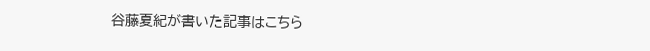谷藤夏紀が書いた記事はこちら